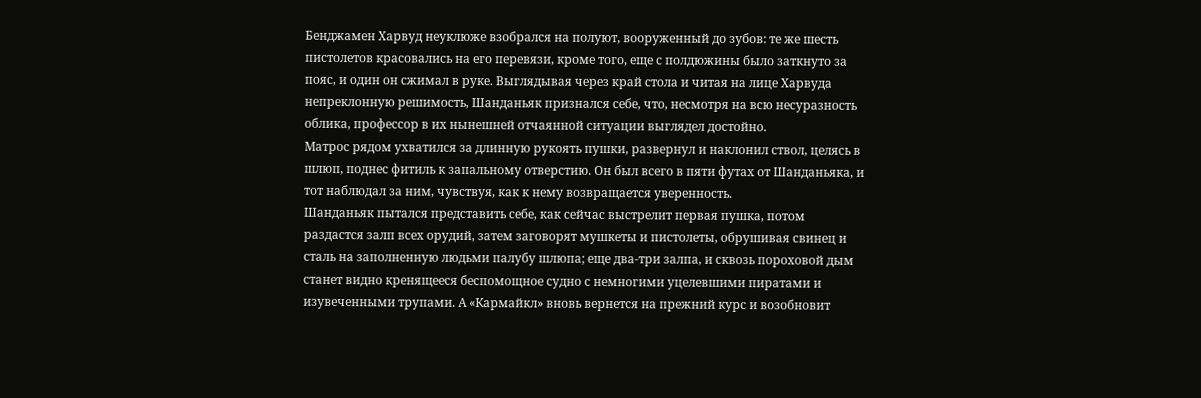Бенджамен Харвуд неуклюже взобрался на полуют, вооруженный до зубов: те же шесть пистолетов красовались на его перевязи, кроме того, еще с полдюжины было заткнуто за пояс, и один он сжимал в руке. Выглядывая через край стола и читая на лице Харвуда непреклонную решимость, Шанданьяк признался себе, что, несмотря на всю несуразность облика, профессор в их нынешней отчаянной ситуации выглядел достойно.
Матрос рядом ухватился за длинную рукоять пушки, развернул и наклонил ствол, целясь в шлюп, поднес фитиль к запальному отверстию. Он был всего в пяти футах от Шанданьяка, и тот наблюдал за ним, чувствуя, как к нему возвращается уверенность.
Шанданьяк пытался представить себе, как сейчас выстрелит первая пушка, потом раздастся залп всех орудий, затем заговорят мушкеты и пистолеты, обрушивая свинец и сталь на заполненную людьми палубу шлюпа; еще два-три залпа, и сквозь пороховой дым станет видно кренящееся беспомощное судно с немногими уцелевшими пиратами и изувеченными трупами. А «Кармайкл» вновь вернется на прежний курс и возобновит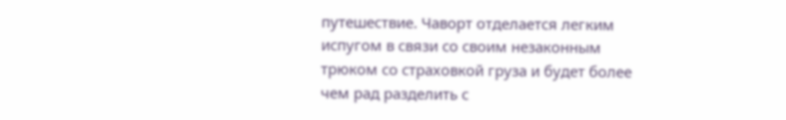путешествие. Чаворт отделается легким испугом в связи со своим незаконным трюком со страховкой груза и будет более чем рад разделить с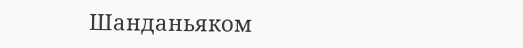Шанданьяком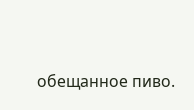обещанное пиво.